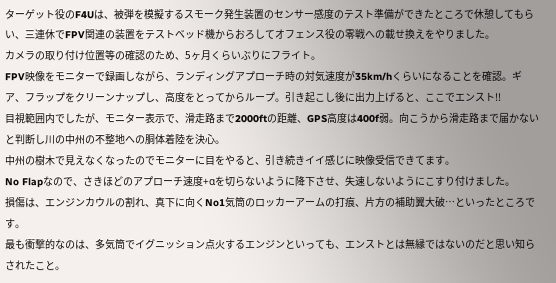ターゲット役のF4Uは、被弾を模擬するスモーク発生装置のセンサー感度のテスト準備ができたところで休憩してもらい、三連休でFPV関連の装置をテストベッド機からおろしてオフェンス役の零戦への載せ換えをやりました。
カメラの取り付け位置等の確認のため、5ヶ月くらいぶりにフライト。
FPV映像をモニターで録画しながら、ランディングアプローチ時の対気速度が35km/hくらいになることを確認。ギア、フラップをクリーンナップし、高度をとってからループ。引き起こし後に出力上げると、ここでエンスト!!
目視範囲内でしたが、モニター表示で、滑走路まで2000ftの距離、GPS高度は400f弱。向こうから滑走路まで届かないと判断し川の中州の不整地への胴体着陸を決心。
中州の樹木で見えなくなったのでモニターに目をやると、引き続きイイ感じに映像受信できてます。
No Flapなので、さきほどのアプローチ速度+αを切らないように降下させ、失速しないようにこすり付けました。
損傷は、エンジンカウルの割れ、真下に向くNo1気筒のロッカーアームの打痕、片方の補助翼大破…といったところです。
最も衝撃的なのは、多気筒でイグニッション点火するエンジンといっても、エンストとは無縁ではないのだと思い知らされたこと。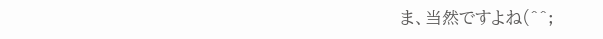ま、当然ですよね(^^;